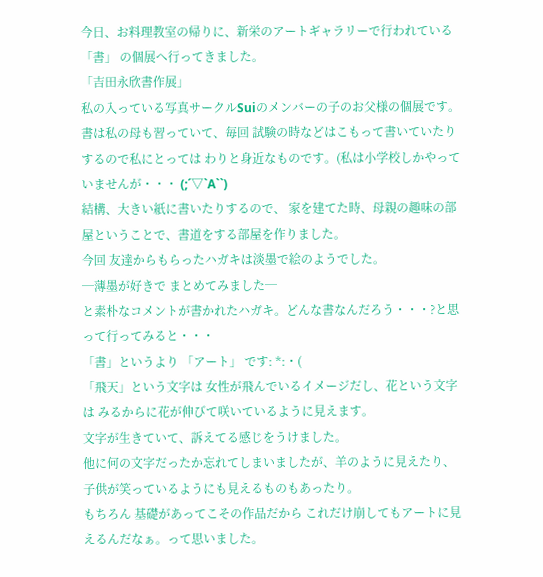今日、お料理教室の帰りに、新栄のアートギャラリーで行われている 「書」 の個展へ行ってきました。
「吉田永欣書作展」
私の入っている写真サークルSuiのメンバーの子のお父様の個展です。
書は私の母も習っていて、毎回 試験の時などはこもって書いていたりするので私にとっては わりと身近なものです。(私は小学校しかやっていませんが・・・ (;´▽`A``)
結構、大きい紙に書いたりするので、 家を建てた時、母親の趣味の部屋ということで、書道をする部屋を作りました。
今回 友達からもらったハガキは淡墨で絵のようでした。
─薄墨が好きで まとめてみました─
と素朴なコメントが書かれたハガキ。どんな書なんだろう・・・?と思って行ってみると・・・
「書」というより 「アート」 です: *:・(
「飛天」という文字は 女性が飛んでいるイメージだし、花という文字は みるからに花が伸びて咲いているように見えます。
文字が生きていて、訴えてる感じをうけました。
他に何の文字だったか忘れてしまいましたが、羊のように見えたり、子供が笑っているようにも見えるものもあったり。
もちろん 基礎があってこその作品だから これだけ崩してもアートに見えるんだなぁ。って思いました。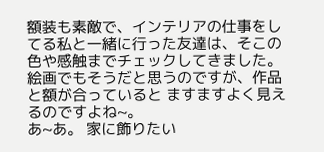額装も素敵で、インテリアの仕事をしてる私と一緒に行った友達は、そこの色や感触までチェックしてきました。
絵画でもそうだと思うのですが、作品と額が合っていると ますますよく見えるのですよね~。
あ~あ。 家に飾りたい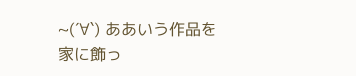~(´∀`) ああいう作品を家に飾っ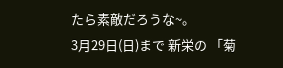たら素敵だろうな~。
3月29日(日)まで 新栄の 「菊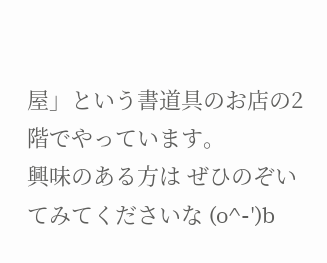屋」という書道具のお店の2階でやっています。
興味のある方は ぜひのぞいてみてくださいな (o^-')b